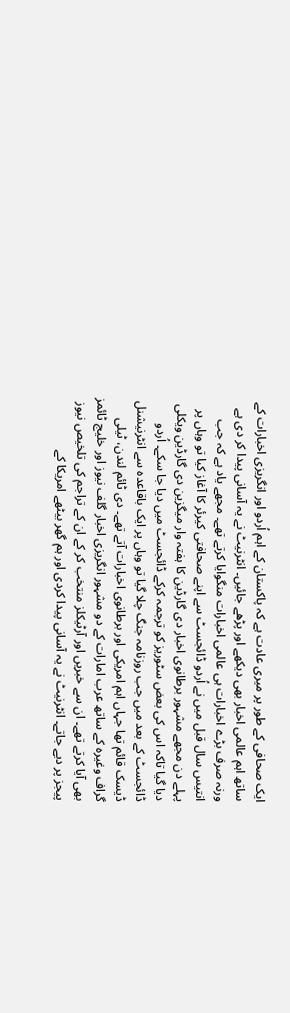ایک صحافی کے طور پر میری عادت ہے کہ پاکستان کے اہم اُردو اور انگریزی اخبارات کے ساتھ اہم عالمی اخبار بھی دیکھے اور پڑھے جائیں۔ انٹرنیٹ نے یہ آسانی پیدا کر دی ہے ورنہ صرف بڑے اخبارات ہی عالمی اخبارات منگوایا کرتے تھے۔ مجھے یاد ہے کہ جب انتیس سال قبل میں نے اُردو ڈائجسٹ سے اپنے صحافتی کیرئر کا آغاز کیا تو وہاں پر پہلے دن مجھے مشہور برطانوی اخبار دی گارڈین کا ہفتہ وار میگزین دی گارڈین ویکلی دیا گیا تاکہ اس کی بعض سٹوریز کو ترجمہ کرکے ڈائجسٹ میں دیا جا سکے۔ اُردو ڈائجسٹ کے بعد میں جب روزنامہ جنگ چلا گیا تو وہاں پر ایک باقاعدہ سے انٹرنیشنل ڈیسک قائم تھا جہاں اہم امریکی اور برطانوی اخبارات آتے تھے۔ دی ٹائم لندن، ٹیلی گراف وغیرہ کے ساتھ عرب امارات کے دو مشہور انگریزی اخبار گلف نیوز اور خلیج ٹائمز بھی آیا کرتے تھے۔ ان سے خبریں اور آرٹیکلز منتخب کر کے ان کے تراجم کی تلخیص نیوز پیجز پر دیے جاتے۔ انٹرنیٹ نے یہ آسانی پیدا کردی اور ہم گھر بیٹھے امریکا کے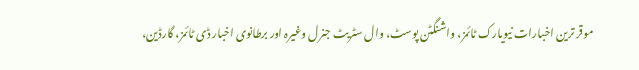موقر ترین اخبارات نیویارک ٹائمز، واشنگٹن پوسٹ، وال سٹریٹ جنرل وغیرہ اور برطانوی اخبار ڈی ٹائمز، گارڈین،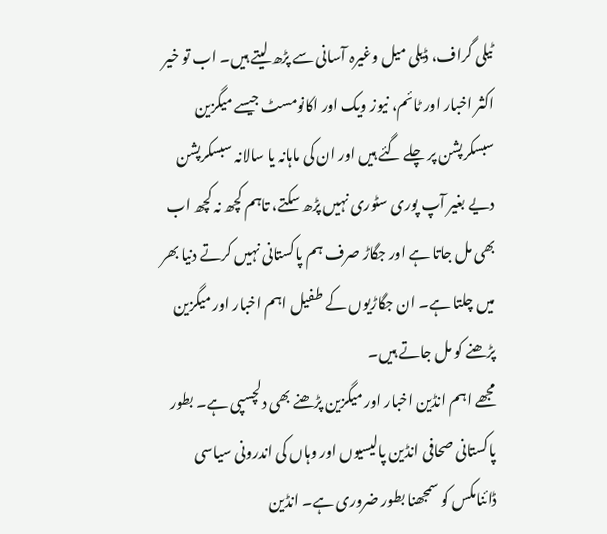ٹیلی گراف، ڈیلی میل وغیرہ آسانی سے پڑھ لیتے ہیں۔ اب تو خیر اکثر اخبار اور ٹائم، نیوز ویک اور اکانومسٹ جیسے میگزین سبسکرپشن پر چلے گئے ہیں اور ان کی ماہانہ یا سالانہ سبسکرپشن دیے بغیر آپ پوری سٹوری نہیں پڑھ سکتے، تاہم کچھ نہ کچھ اب بھی مل جاتا ہے اور جگاڑ صرف ہم پاکستانی نہیں کرتے دنیا بھر میں چلتا ہے۔ ان جگاڑیوں کے طفیل اہم اخبار اور میگزین پڑھنے کو مل جاتے ہیں۔
مجھے اہم انڈین اخبار اور میگزین پڑھنے بھی دلچسپی ہے۔ بطور پاکستانی صحافی انڈین پالیسیوں اور وہاں کی اندرونی سیاسی ڈائنامکس کو سمجھنا بطور ضروری ہے۔ انڈین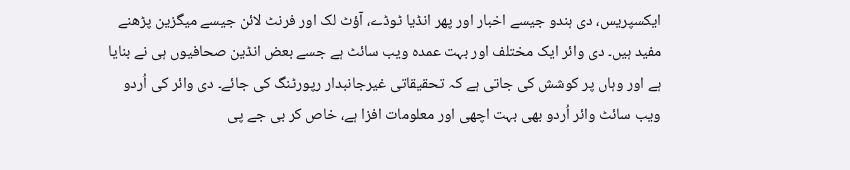ایکسپریس، دی ہندو جیسے اخبار اور پھر انڈیا ٹوڈے، آؤٹ لک اور فرنٹ لائن جیسے میگزین پڑھنے مفید ہیں۔ دی وائر ایک مختلف اور بہت عمدہ ویب سائٹ ہے جسے بعض انڈین صحافیوں ہی نے بنایا ہے اور وہاں پر کوشش کی جاتی ہے کہ تحقیقاتی غیرجانبدار رپورٹنگ کی جائے۔ دی وائر کی اُردو ویب سائٹ وائر اُردو بھی بہت اچھی اور معلومات افزا ہے، خاص کر بی جے پی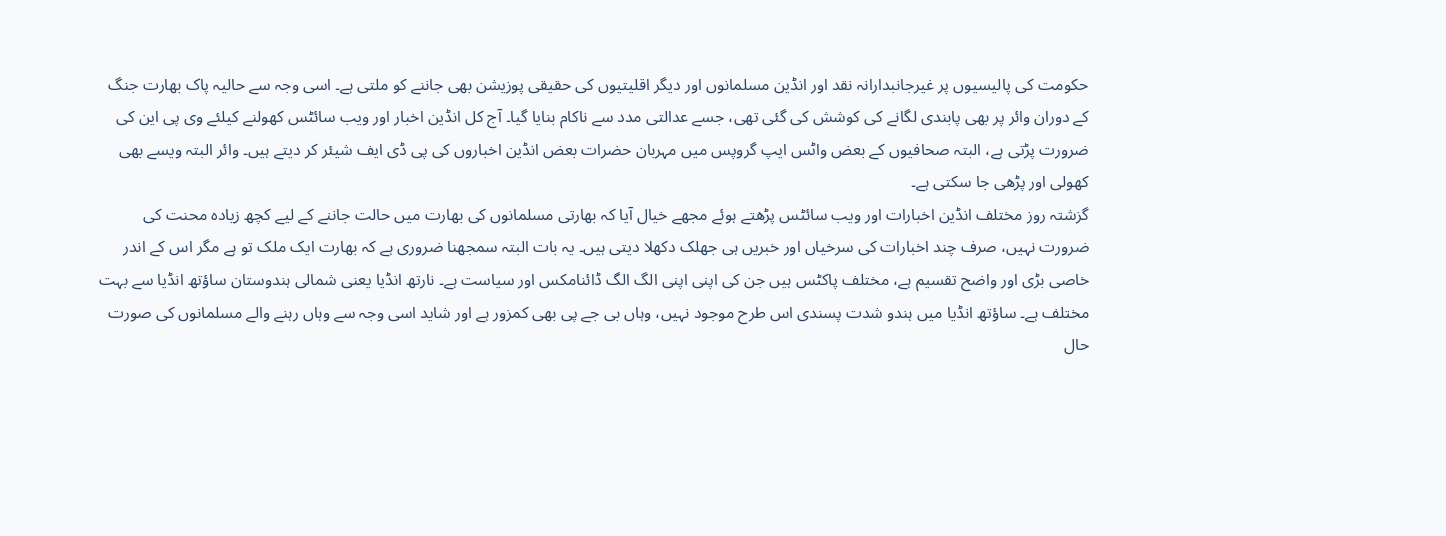حکومت کی پالیسیوں پر غیرجانبدارانہ نقد اور انڈین مسلمانوں اور دیگر اقلیتیوں کی حقیقی پوزیشن بھی جاننے کو ملتی ہے۔ اسی وجہ سے حالیہ پاک بھارت جنگ کے دوران وائر پر بھی پابندی لگانے کی کوشش کی گئی تھی، جسے عدالتی مدد سے ناکام بنایا گیا۔ آج کل انڈین اخبار اور ویب سائٹس کھولنے کیلئے وی پی این کی ضرورت پڑتی ہے، البتہ صحافیوں کے بعض واٹس ایپ گروپس میں مہربان حضرات بعض انڈین اخباروں کی پی ڈی ایف شیئر کر دیتے ہیں۔ وائر البتہ ویسے بھی کھولی اور پڑھی جا سکتی ہے۔
گزشتہ روز مختلف انڈین اخبارات اور ویب سائٹس پڑھتے ہوئے مجھے خیال آیا کہ بھارتی مسلمانوں کی بھارت میں حالت جاننے کے لیے کچھ زیادہ محنت کی ضرورت نہیں، صرف چند اخبارات کی سرخیاں اور خبریں ہی جھلک دکھلا دیتی ہیں۔ یہ بات البتہ سمجھنا ضروری ہے کہ بھارت ایک ملک تو ہے مگر اس کے اندر خاصی بڑی اور واضح تقسیم ہے، مختلف پاکٹس ہیں جن کی اپنی اپنی الگ الگ ڈائنامکس اور سیاست ہے۔ نارتھ انڈیا یعنی شمالی ہندوستان ساؤتھ انڈیا سے بہت مختلف ہے۔ ساؤتھ انڈیا میں ہندو شدت پسندی اس طرح موجود نہیں، وہاں بی جے پی بھی کمزور ہے اور شاید اسی وجہ سے وہاں رہنے والے مسلمانوں کی صورت حال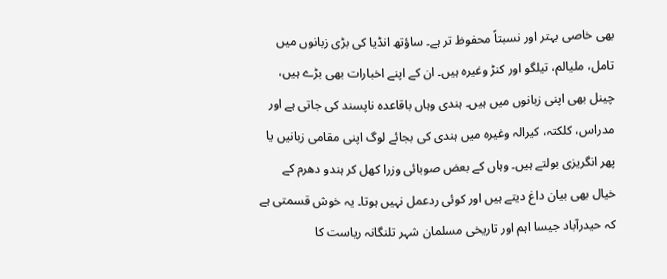بھی خاصی بہتر اور نسبتاً محفوظ تر ہے۔ ساؤتھ انڈیا کی بڑی زبانوں میں تامل، ملیالم، تیلگو اور کنڑ وغیرہ ہیں۔ ان کے اپنے اخبارات بھی بڑے ہیں، چینل بھی اپنی زبانوں میں ہیں۔ ہندی وہاں باقاعدہ ناپسند کی جاتی ہے اور مدراس، کلکتہ، کیرالہ وغیرہ میں ہندی کی بجائے لوگ اپنی مقامی زبانیں یا پھر انگریزی بولتے ہیں۔ وہاں کے بعض صوبائی وزرا کھل کر ہندو دھرم کے خیال بھی بیان داغ دیتے ہیں اور کوئی ردعمل نہیں ہوتا۔ یہ خوش قسمتی ہے کہ حیدرآباد جیسا اہم اور تاریخی مسلمان شہر تلنگانہ ریاست کا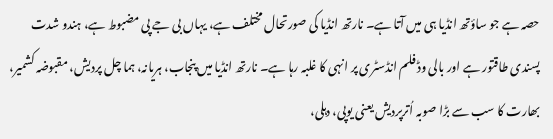حصہ ہے جو ساؤتھ انڈیا ہی میں آتا ہے۔ نارتھ انڈیا کی صورتحال مختلف ہے، یہاں بی جے پی مضبوط ہے، ہندو شدت پسندی طاقتور ہے اور بالی وڈ فلم انڈسٹری پر انہی کا غلبہ رہا ہے۔ نارتھ انڈیا میں پنجاب، ہریانہ، ہما چل پردیش، مقبوضہ کشمیر، بھارت کا سب سے بڑا صوبہ اُترپردیش یعنی یوپی، دہلی،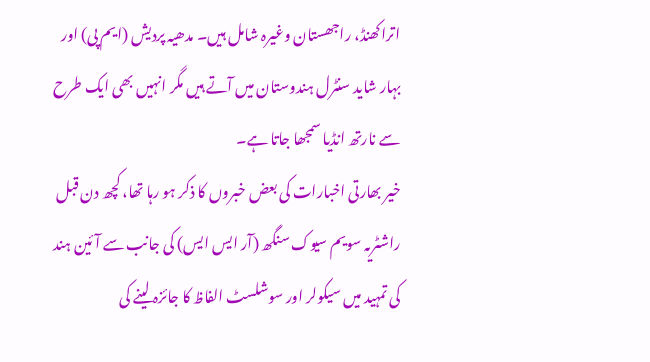اتراکھنڈ، راجھستان وغیرہ شامل ہیں۔ مدھیہ پردیش (ایم پی) اور بہار شاید سنٹرل ہندوستان میں آتے ہیں مگر انہیں بھی ایک طرح سے نارتھ انڈیا سمجھا جاتا ہے۔
خیر بھارتی اخبارات کی بعض خبروں کا ذکر ہو رہا تھا، کچھ دن قبل راشٹریہ سویم سیوک سنگھ (آر ایس ایس) کی جانب سے آئین ہند کی تمہید میں سیکولر اور سوشلسٹ الفاظ کا جائزہ لینے کی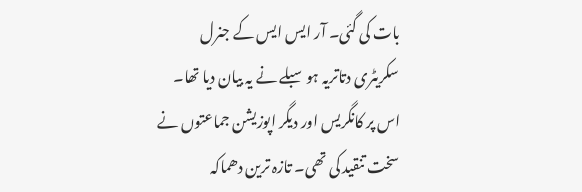بات کی گئی۔ آر ایس ایس کے جنرل سکریٹری دتاتریہ ہوسبلے نے یہ بیان دیا تھا۔ اس پر کانگریس اور دیگر اپوزیشن جماعتوں نے سخت تنقید کی تھی۔ تازہ ترین دھماکہ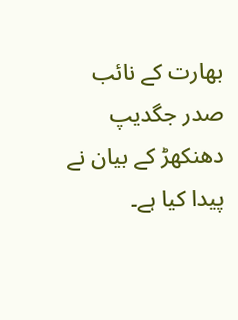بھارت کے نائب صدر جگدیپ دھنکھڑ کے بیان نے پیدا کیا ہے۔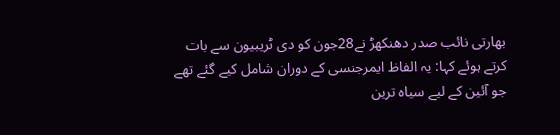بھارتی نائب صدر دھنکھڑ نے28جون کو دی ٹریبیون سے بات کرتے ہوئے کہا: یہ الفاظ ایمرجنسی کے دوران شامل کیے گئے تھے جو آئین کے لیے سیاہ ترین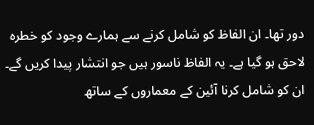دور تھا۔ ان الفاظ کو شامل کرنے سے ہمارے وجود کو خطرہ لاحق ہو گیا ہے۔ یہ الفاظ ناسور ہیں جو انتشار پیدا کریں گے۔ ان کو شامل کرنا آئین کے معماروں کے ساتھ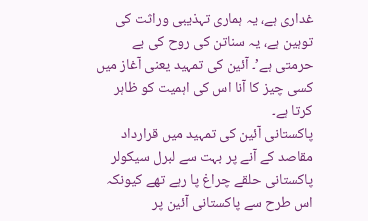غداری ہے، یہ ہماری تہذیبی وراثت کی توہین ہے، یہ سناتن کی روح کی بے حرمتی ہے’۔ آئین کی تمہید یعنی آغاز میں کسی چیز کا آنا اس کی اہمیت کو ظاہر کرتا ہے۔
پاکستانی آئین کی تمہید میں قرارداد مقاصد کے آنے پر بہت سے لبرل سیکولر پاکستانی حلقے چراغ پا رہے تھے کیونکہ اس طرح سے پاکستانی آئین پر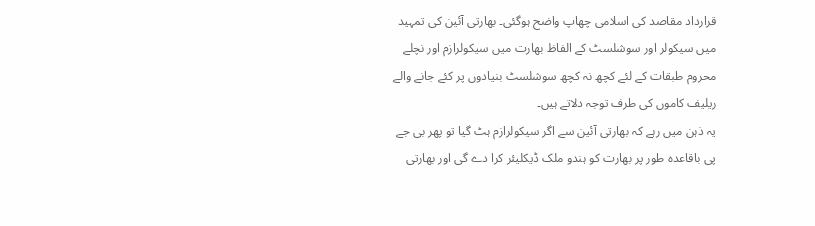قرارداد مقاصد کی اسلامی چھاپ واضح ہوگئی۔ بھارتی آئین کی تمہید میں سیکولر اور سوشلسٹ کے الفاظ بھارت میں سیکولرازم اور نچلے محروم طبقات کے لئے کچھ نہ کچھ سوشلسٹ بنیادوں پر کئے جانے والے ریلیف کاموں کی طرف توجہ دلاتے ہیں۔
یہ ذہن میں رہے کہ بھارتی آئین سے اگر سیکولرازم ہٹ گیا تو پھر بی جے پی باقاعدہ طور پر بھارت کو ہندو ملک ڈیکلیئر کرا دے گی اور بھارتی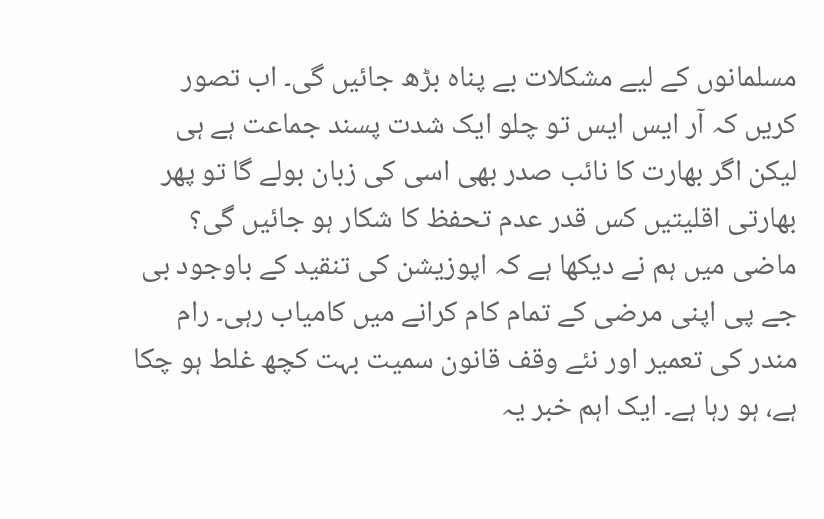مسلمانوں کے لیے مشکلات بے پناہ بڑھ جائیں گی۔ اب تصور کریں کہ آر ایس ایس تو چلو ایک شدت پسند جماعت ہے ہی لیکن اگر بھارت کا نائب صدر بھی اسی کی زبان بولے گا تو پھر بھارتی اقلیتیں کس قدر عدم تحفظ کا شکار ہو جائیں گی؟ ماضی میں ہم نے دیکھا ہے کہ اپوزیشن کی تنقید کے باوجود بی جے پی اپنی مرضی کے تمام کام کرانے میں کامیاب رہی۔ رام مندر کی تعمیر اور نئے وقف قانون سمیت بہت کچھ غلط ہو چکا ہے، ہو رہا ہے۔ ایک اہم خبر یہ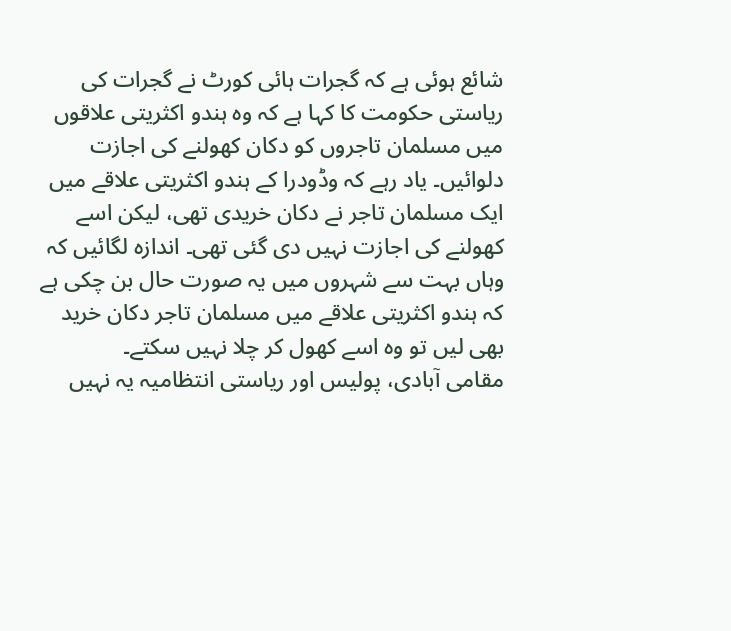شائع ہوئی ہے کہ گجرات ہائی کورٹ نے گجرات کی ریاستی حکومت کا کہا ہے کہ وہ ہندو اکثریتی علاقوں میں مسلمان تاجروں کو دکان کھولنے کی اجازت دلوائیں۔ یاد رہے کہ وڈودرا کے ہندو اکثریتی علاقے میں ایک مسلمان تاجر نے دکان خریدی تھی، لیکن اسے کھولنے کی اجازت نہیں دی گئی تھی۔ اندازہ لگائیں کہ وہاں بہت سے شہروں میں یہ صورت حال بن چکی ہے کہ ہندو اکثریتی علاقے میں مسلمان تاجر دکان خرید بھی لیں تو وہ اسے کھول کر چلا نہیں سکتے۔
مقامی آبادی، پولیس اور ریاستی انتظامیہ یہ نہیں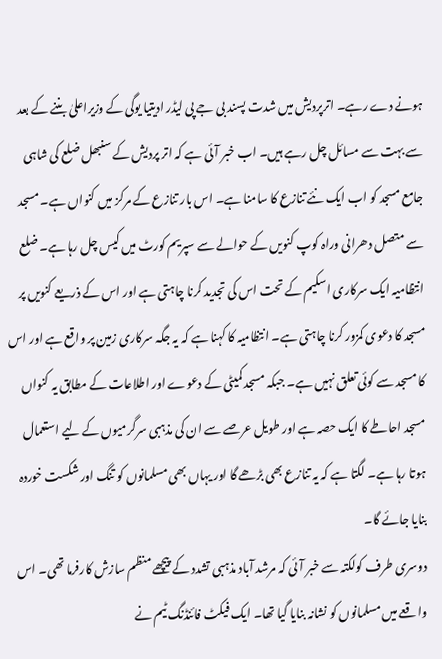ہونے دے رہے۔ اترپردیش میں شدت پسند بی جے پی لیڈر ادیتیا یوگی کے وزیراعلیٰ بننے کے بعد سے بہت سے مسائل چل رہے ہیں۔ اب خبر آئی ہے کہ اتر پردیش کے سنبھل ضلع کی شاہی جامع مسجد کو اب ایک نئے تنازع کا سامنا ہے۔ اس بار تنازع کے مرکز میں کنواں ہے۔ مسجد سے متصل دھرانی وراہ کوپ کنویں کے حوالے سے سپریم کورٹ میں کیس چل رہا ہے۔ ضلع انتظامیہ ایک سرکاری اسکیم کے تحت اس کی تجدید کرنا چاہتی ہے اور اس کے ذریعے کنویں پر مسجد کا دعوی کمزور کرنا چاہتی ہے۔ انتظامیہ کا کہنا ہے کہ یہ جگہ سرکاری زمین پر واقع ہے اور اس کا مسجد سے کوئی تعلق نہیں ہے۔ جبکہ مسجد کمیٹی کے دعوے اور اطلاعات کے مطابق یہ کنواں مسجد احاطے کا ایک حصہ ہے اور طویل عرصے سے ان کی مذہبی سرگرمیوں کے لیے استعمال ہوتا رہا ہے۔ لگتا ہے کہ یہ تنازع بھی بڑھے گا اور یہاں بھی مسلمانوں کو تنگ اور شکست خوردہ بنایا جائے گا۔
دوسری طرف کولکتہ سے خبر آئی کہ مرشد آباد مذہبی تشدد کے پیچھے منظم سازش کارفرما تھی۔ اس واقعے میں مسلمانوں کو نشانہ بنایا گیا تھا۔ ایک فیکٹ فائنڈنگ ٹیم نے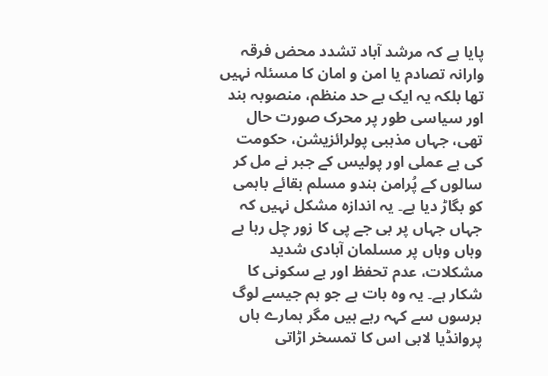پایا ہے کہ مرشد آباد تشدد محض فرقہ وارانہ تصادم یا امن و امان کا مسئلہ نہیں تھا بلکہ یہ ایک بے حد منظم، منصوبہ بند اور سیاسی طور پر محرک صورت حال تھی، جہاں مذہبی پولرائزیشن، حکومت کی بے عملی اور پولیس کے جبر نے مل کر سالوں کے پُرامن ہندو مسلم بقائے باہمی کو بگاڑ دیا ہے۔ یہ اندازہ مشکل نہیں کہ جہاں جہاں پر بی جے پی کا زور چل رہا ہے وہاں وہاں پر مسلمان آبادی شدید مشکلات، عدم تحفظ اور بے سکونی کا شکار ہے۔ یہ وہ بات ہے جو ہم جیسے لوگ برسوں سے کہہ رہے ہیں مگر ہمارے ہاں پروانڈیا لابی اس کا تمسخر اڑاتی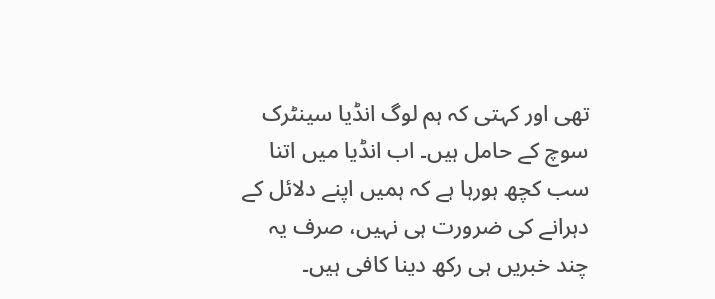تھی اور کہتی کہ ہم لوگ انڈیا سینٹرک سوچ کے حامل ہیں۔ اب انڈیا میں اتنا سب کچھ ہورہا ہے کہ ہمیں اپنے دلائل کے دہرانے کی ضرورت ہی نہیں، صرف یہ چند خبریں ہی رکھ دینا کافی ہیں۔